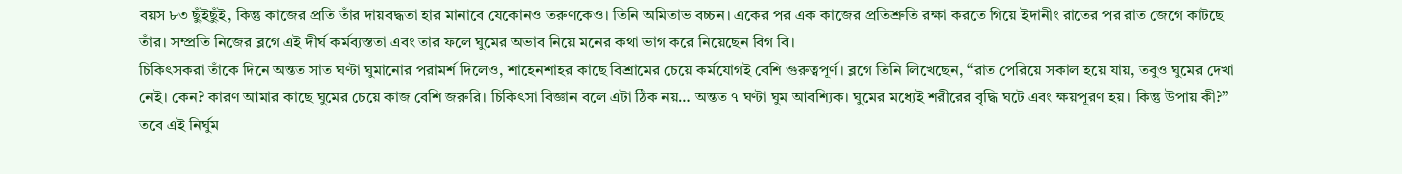বয়স ৮৩ ছুঁইছুঁই, কিন্তু কাজের প্রতি তাঁর দায়বদ্ধতা হার মানাবে যেকোনও তরুণকেও। তিনি অমিতাভ বচ্চন। একের পর এক কাজের প্রতিশ্রুতি রক্ষা করতে গিয়ে ইদানীং রাতের পর রাত জেগে কাটছে তাঁর। সম্প্রতি নিজের ব্লগে এই দীর্ঘ কর্মব্যস্ততা এবং তার ফলে ঘুমের অভাব নিয়ে মনের কথা ভাগ করে নিয়েছেন বিগ বি।
চিকিৎসকরা তাঁকে দিনে অন্তত সাত ঘণ্টা ঘুমানোর পরামর্শ দিলেও, শাহেনশাহর কাছে বিশ্রামের চেয়ে কর্মযোগই বেশি গুরুত্বপূর্ণ। ব্লগে তিনি লিখেছেন, “রাত পেরিয়ে সকাল হয়ে যায়, তবুও ঘুমের দেখা নেই। কেন? কারণ আমার কাছে ঘুমের চেয়ে কাজ বেশি জরুরি। চিকিৎসা বিজ্ঞান বলে এটা ঠিক নয়… অন্তত ৭ ঘণ্টা ঘুম আবশ্যিক। ঘুমের মধ্যেই শরীরের বৃদ্ধি ঘটে এবং ক্ষয়পূরণ হয়। কিন্তু উপায় কী?”
তবে এই নির্ঘুম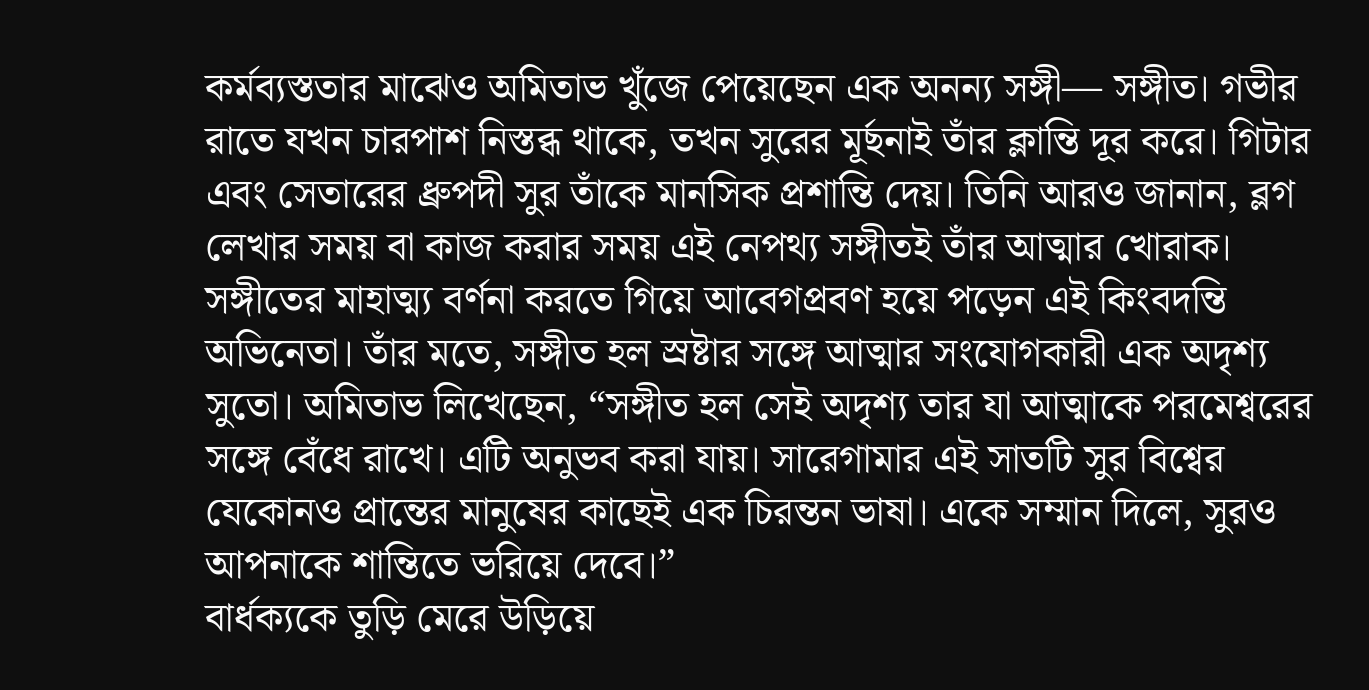কর্মব্যস্ততার মাঝেও অমিতাভ খুঁজে পেয়েছেন এক অনন্য সঙ্গী— সঙ্গীত। গভীর রাতে যখন চারপাশ নিস্তব্ধ থাকে, তখন সুরের মূর্ছনাই তাঁর ক্লান্তি দূর করে। গিটার এবং সেতারের ধ্রুপদী সুর তাঁকে মানসিক প্রশান্তি দেয়। তিনি আরও জানান, ব্লগ লেখার সময় বা কাজ করার সময় এই নেপথ্য সঙ্গীতই তাঁর আত্মার খোরাক।
সঙ্গীতের মাহাত্ম্য বর্ণনা করতে গিয়ে আবেগপ্রবণ হয়ে পড়েন এই কিংবদন্তি অভিনেতা। তাঁর মতে, সঙ্গীত হল স্রষ্টার সঙ্গে আত্মার সংযোগকারী এক অদৃশ্য সুতো। অমিতাভ লিখেছেন, “সঙ্গীত হল সেই অদৃশ্য তার যা আত্মাকে পরমেশ্বরের সঙ্গে বেঁধে রাখে। এটি অনুভব করা যায়। সারেগামার এই সাতটি সুর বিশ্বের যেকোনও প্রান্তের মানুষের কাছেই এক চিরন্তন ভাষা। একে সম্মান দিলে, সুরও আপনাকে শান্তিতে ভরিয়ে দেবে।”
বার্ধক্যকে তুড়ি মেরে উড়িয়ে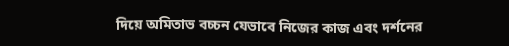দিয়ে অমিতাভ বচ্চন যেভাবে নিজের কাজ এবং দর্শনের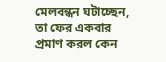মেলবন্ধন ঘটাচ্ছেন, তা ফের একবার প্রমাণ করল কেন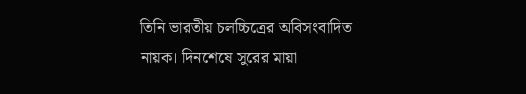তিনি ভারতীয় চলচ্চিত্রের অবিসংবাদিত নায়ক। দিনশেষে সুরের মায়া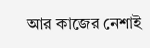আর কাজের নেশাই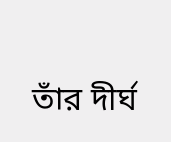তাঁর দীর্ঘ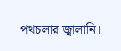পথচলার জ্বালানি।